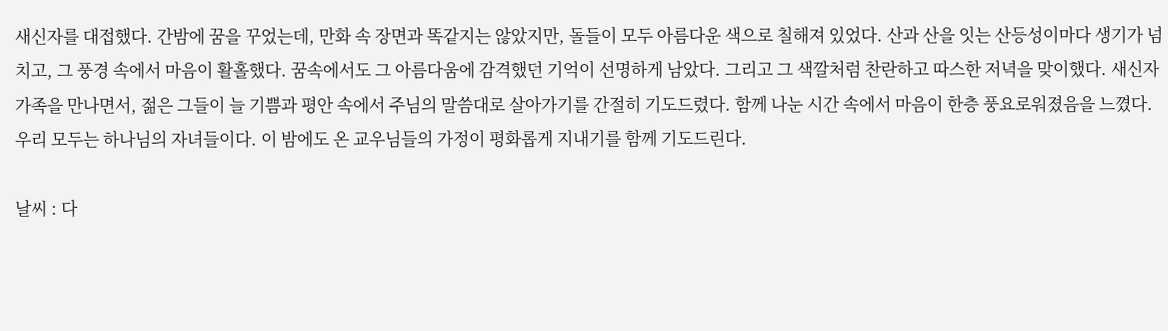새신자를 대접했다. 간밤에 꿈을 꾸었는데, 만화 속 장면과 똑같지는 않았지만, 돌들이 모두 아름다운 색으로 칠해져 있었다. 산과 산을 잇는 산등성이마다 생기가 넘치고, 그 풍경 속에서 마음이 활홀했다. 꿈속에서도 그 아름다움에 감격했던 기억이 선명하게 남았다. 그리고 그 색깔처럼 찬란하고 따스한 저녁을 맞이했다. 새신자 가족을 만나면서, 젊은 그들이 늘 기쁨과 평안 속에서 주님의 말씀대로 살아가기를 간절히 기도드렸다. 함께 나눈 시간 속에서 마음이 한층 풍요로워졌음을 느꼈다.
우리 모두는 하나님의 자녀들이다. 이 밤에도 온 교우님들의 가정이 평화롭게 지내기를 함께 기도드린다.

날씨 : 다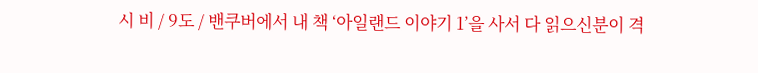시 비 / 9도 / 밴쿠버에서 내 책 ‘아일랜드 이야기 1’을 사서 다 읽으신분이 격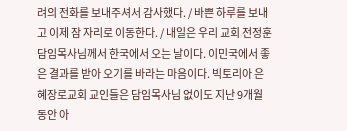려의 전화를 보내주셔서 감사했다. / 바쁜 하루를 보내고 이제 잠 자리로 이동한다. / 내일은 우리 교회 전정훈 담임목사님께서 한국에서 오는 날이다. 이민국에서 좋은 결과를 받아 오기를 바라는 마음이다. 빅토리아 은혜장로교회 교인들은 담임목사님 없이도 지난 9개월 동안 아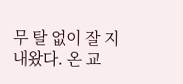무 탈 없이 잘 지내왔다. 온 교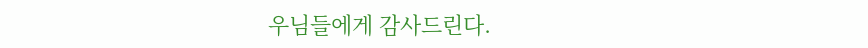우님들에게 감사드린다.